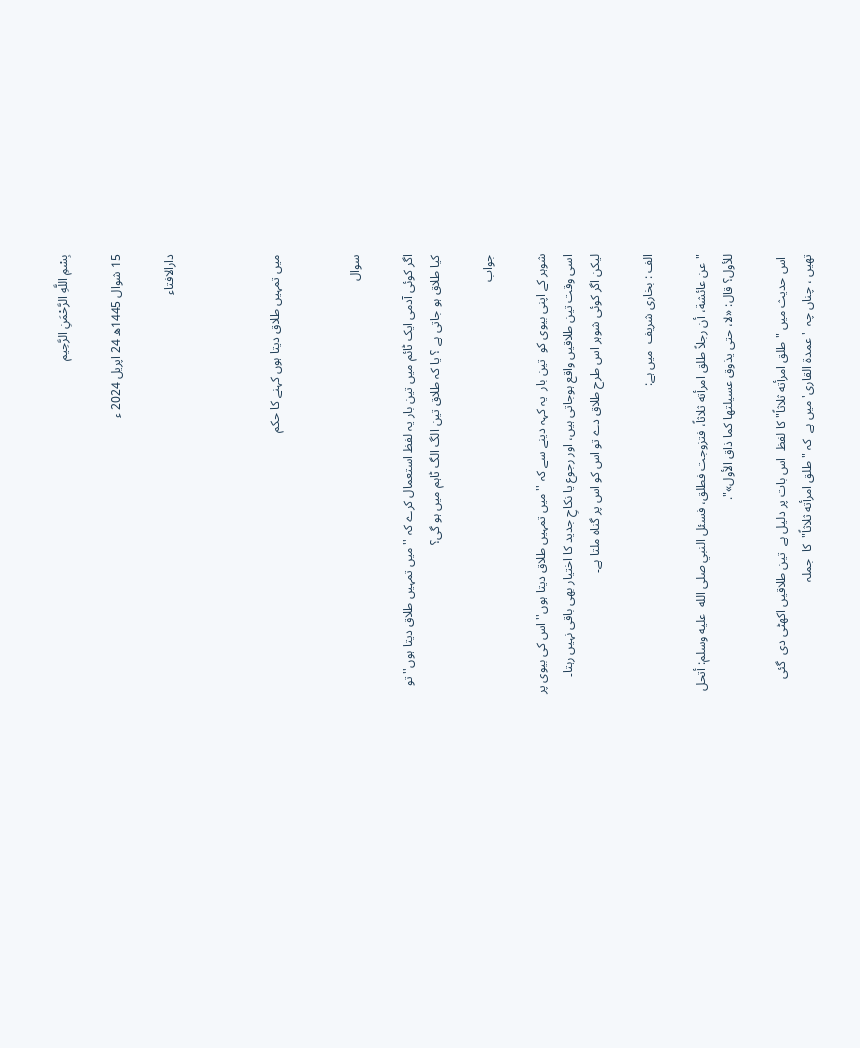بِسْمِ اللَّهِ الرَّحْمَنِ الرَّحِيم

15 شوال 1445ھ 24 اپریل 2024 ء

دارالافتاء



میں تمہیں طلاق دیتا ہوں کہنے کا حکم


سوال

اگر کوئی آدمی ایک ٹائم میں تین بار یہ لفظ استعمال کرے کہ ''میں تمہیں طلاق دیتا ہوں'' تو کیا طلاق ہو جاتی ہے ؟ یا کہ طلاق تین الگ الگ ٹاہم میں ہو گی؟

جواب

شوہر کے اپنی بیوی کو  تین بار  یہ کہہ دینے سے کہ ''میں تمہیں طلاق دیتا ہوں'' اس کی بیوی پر  اسی وقت تین طلاقیں واقع ہوجاتی ہیں، اور رجوع یا نکاحِ جدید کا اختیار بھی باقی نہیں رہتا۔ لیکن اگر کوئی شوہر اس طرح طلاق دے تو اس کو اس پر گناہ ملتا ہے۔

الف : بخاری شریف  میں ہے:

"عن عائشة، أن رجلاً طلق امرأته ثلاثاً، فتزوجت فطلق، فسئل النبي صلى الله  عليه وسلم: أتحل للأول؟ قال: «لا، حتى يذوق عسيلتها كما ذاق الأول»".

 اس حدیث میں "طلق امرأته ثلاثاً" کا لفظ  اس بات پر دلیل ہے  تین طلاقیں اکھٹی دی  گئی تھیں ، چناں چہ  'عمدۃ القاری' میں ہے  کہ "طلق امرأته ثلاثاً"  کا  جملہ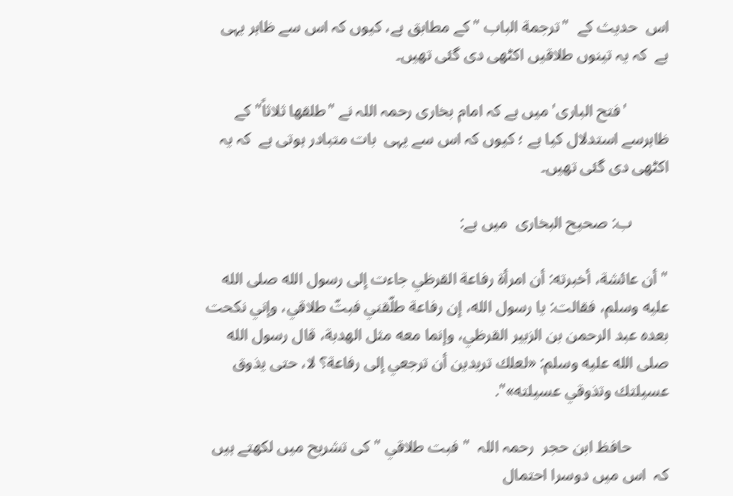اس  حدیث کے  "ترجمة الباب "کے مطابق ہے، کیوں کہ اس سے ظاہر یہی ہے  کہ یہ تینوں طلاقیں اکٹھی دی گئی تھیں۔

          'فتح الباری' میں ہے کہ امام بخاری رحمہ اللہ نے "طلقها ثلاثاً" کے ظاہرسے استدلال کیا ہے ؛ کیوں کہ اس سے یہی  بات متبادر ہوتی ہے  کہ یہ اکٹھی دی گئی تھیں۔

         ب: صحیح البخاری  میں ہے:

" أن عائشة، أخبرته: أن امرأة رفاعة القرظي جاءت إلى رسول الله صلى الله عليه وسلم، فقالت: يا رسول الله، إن رفاعة طلّقني فبتّ طلاقي، وإني نكحت بعده عبد الرحمن بن الزبير القرظي، وإنما معه مثل الهدبة، قال رسول الله صلى الله عليه وسلم: «لعلك تريدين أن ترجعي إلى رفاعة؟ لا، حتى يذوق عسيلتك وتذوقي عسيلته»".

         حافظ ابن حجر  رحمہ اللہ  " فبت طلاقي " کی تشریح میں لکھتے ہیں  کہ  اس میں دوسرا احتمال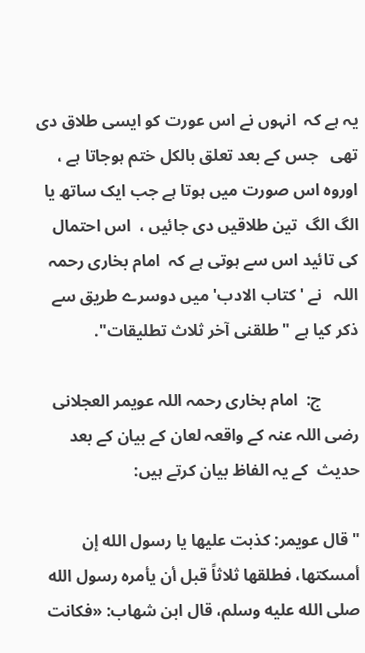یہ ہے کہ  انہوں نے اس عورت کو ایسی طلاق دی تھی   جس کے بعد تعلق بالکل ختم ہوجاتا ہے ، اوروہ اس صورت میں ہوتا ہے جب ایک ساتھ یا الگ الگ  تین طلاقیں دی جائیں ،  اس احتمال کی تائید اس سے ہوتی ہے کہ  امام بخاری رحمہ اللہ   نے 'کتاب الادب' میں دوسرے طریق سے ذکر کیا ہے " طلقنی آخر ثلاث تطلیقات".

         ج:  امام بخاری رحمہ اللہ عویمر العجلانی  رضی اللہ عنہ کے واقعہ لعان کے بیان کے بعد  حدیث  کے یہ الفاظ بیان کرتے ہیں:

" قال عويمر: كذبت عليها يا رسول الله إن أمسكتها، فطلقها ثلاثاً قبل أن يأمره رسول الله صلى الله عليه وسلم، قال ابن شهاب: «فكانت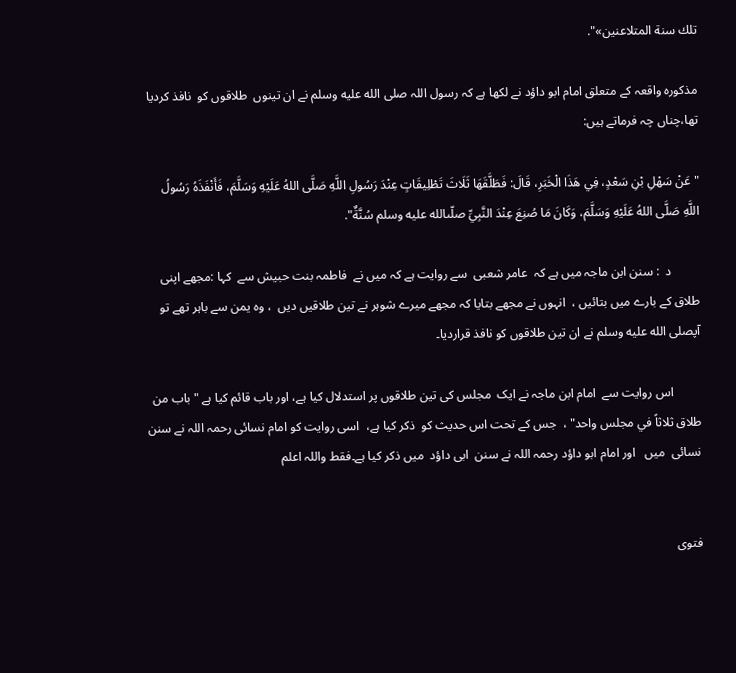تلك سنة المتلاعنين»".

مذکورہ واقعہ کے متعلق امام ابو داؤد نے لکھا ہے کہ رسول اللہ صلى الله عليه وسلم نے ان تینوں  طلاقوں کو  نافذ کردیا تھا،چناں چہ فرماتے ہیں:

" عَنْ سَهْلِ بْنِ سَعْدٍ، فِي هَذَا الْخَبَرِ، قَالَ: فَطَلَّقَهَا ثَلَاثَ تَطْلِيقَاتٍ عِنْدَ رَسُولِ اللَّهِ صَلَّى اللهُ عَلَيْهِ وَسَلَّمَ، فَأَنْفَذَهُ رَسُولُ اللَّهِ صَلَّى اللهُ عَلَيْهِ وَسَلَّمَ، وَكَانَ مَا صُنِعَ عِنْدَ النَّبِيِّ صلّىالله عليه وسلم سُنَّةٌ".

         د  : سنن ابن ماجہ میں ہے کہ  عامر شعبی  سے روایت ہے کہ میں نے  فاطمہ بنت حبیش سے  کہا :مجھے اپنی طلاق کے بارے میں بتائیں ،  انہوں نے مجھے بتایا کہ مجھے میرے شوہر نے تین طلاقیں دیں  ، وہ یمن سے باہر تھے تو آپصلى الله عليه وسلم نے ان تین طلاقوں کو نافذ قراردیا۔

         اس روایت سے  امام ابن ماجہ نے ایک  مجلس کی تین طلاقوں پر استدلال کیا ہے، اور باب قائم کیا ہے "باب من طلاق ثلاثاً في مجلس واحد" ،  جس کے تحت اس حدیث کو  ذکر کیا ہے،  اسی روایت کو امام نسائی رحمہ اللہ نے سنن نسائی  میں   اور امام ابو داؤد رحمہ اللہ نے سنن  ابی داؤد  میں ذکر کیا ہے۔فقط واللہ اعلم


فتوی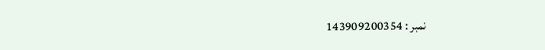نمبر : 143909200354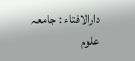دارالافتاء : جامعہ علوم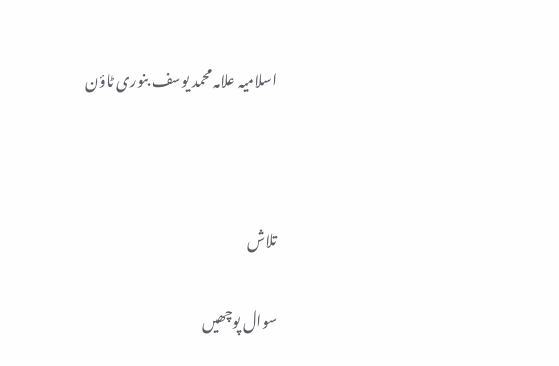اسلامیہ علامہ محمد یوسف بنوری ٹاؤن



تلاش

سوال پوچھیں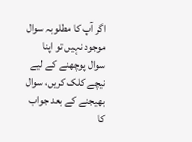اگر آپ کا مطلوبہ سوال موجود نہیں تو اپنا سوال پوچھنے کے لیے نیچے کلک کریں، سوال بھیجنے کے بعد جواب کا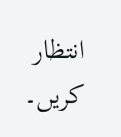انتظار کریں۔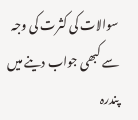سوالات کی کثرت کی وجہ سے کبھی جواب دینے میں پندرہ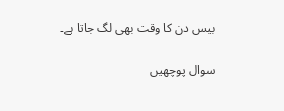بیس دن کا وقت بھی لگ جاتا ہے۔

سوال پوچھیں